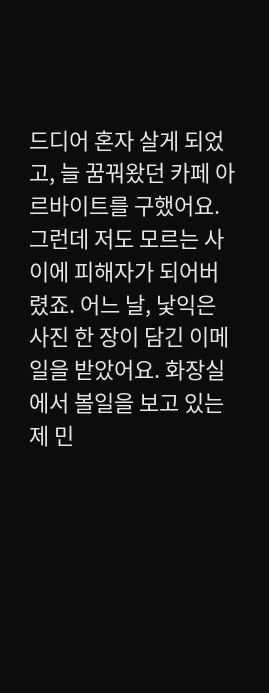드디어 혼자 살게 되었고, 늘 꿈꿔왔던 카페 아르바이트를 구했어요. 그런데 저도 모르는 사이에 피해자가 되어버렸죠. 어느 날, 낯익은 사진 한 장이 담긴 이메일을 받았어요. 화장실에서 볼일을 보고 있는 제 민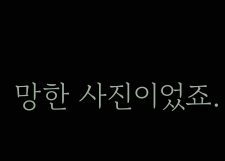망한 사진이었죠.